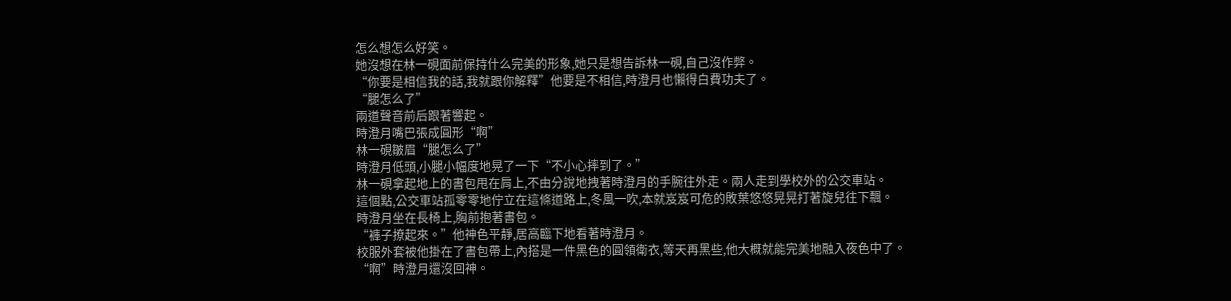怎么想怎么好笑。
她沒想在林一硯面前保持什么完美的形象,她只是想告訴林一硯,自己沒作弊。
“你要是相信我的話,我就跟你解釋”他要是不相信,時澄月也懶得白費功夫了。
“腿怎么了”
兩道聲音前后跟著響起。
時澄月嘴巴張成圓形“啊”
林一硯皺眉“腿怎么了”
時澄月低頭,小腿小幅度地晃了一下“不小心摔到了。”
林一硯拿起地上的書包甩在肩上,不由分說地拽著時澄月的手腕往外走。兩人走到學校外的公交車站。
這個點,公交車站孤零零地佇立在這條道路上,冬風一吹,本就岌岌可危的敗葉悠悠晃晃打著旋兒往下飄。
時澄月坐在長椅上,胸前抱著書包。
“褲子撩起來。”他神色平靜,居高臨下地看著時澄月。
校服外套被他掛在了書包帶上,內搭是一件黑色的圓領衛衣,等天再黑些,他大概就能完美地融入夜色中了。
“啊”時澄月還沒回神。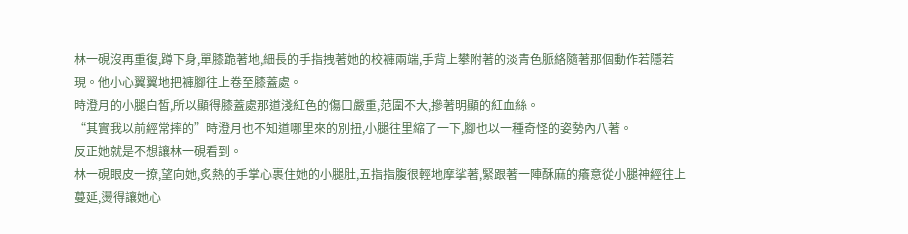林一硯沒再重復,蹲下身,單膝跪著地,細長的手指拽著她的校褲兩端,手背上攀附著的淡青色脈絡隨著那個動作若隱若現。他小心翼翼地把褲腳往上卷至膝蓋處。
時澄月的小腿白皙,所以顯得膝蓋處那道淺紅色的傷口嚴重,范圍不大,摻著明顯的紅血絲。
“其實我以前經常摔的”時澄月也不知道哪里來的別扭,小腿往里縮了一下,腳也以一種奇怪的姿勢內八著。
反正她就是不想讓林一硯看到。
林一硯眼皮一撩,望向她,炙熱的手掌心裹住她的小腿肚,五指指腹很輕地摩挲著,緊跟著一陣酥麻的癢意從小腿神經往上蔓延,燙得讓她心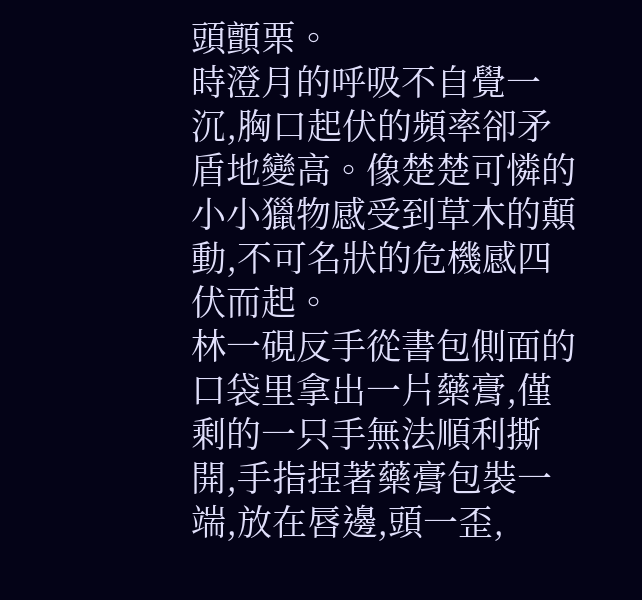頭顫栗。
時澄月的呼吸不自覺一沉,胸口起伏的頻率卻矛盾地變高。像楚楚可憐的小小獵物感受到草木的顛動,不可名狀的危機感四伏而起。
林一硯反手從書包側面的口袋里拿出一片藥膏,僅剩的一只手無法順利撕開,手指捏著藥膏包裝一端,放在唇邊,頭一歪,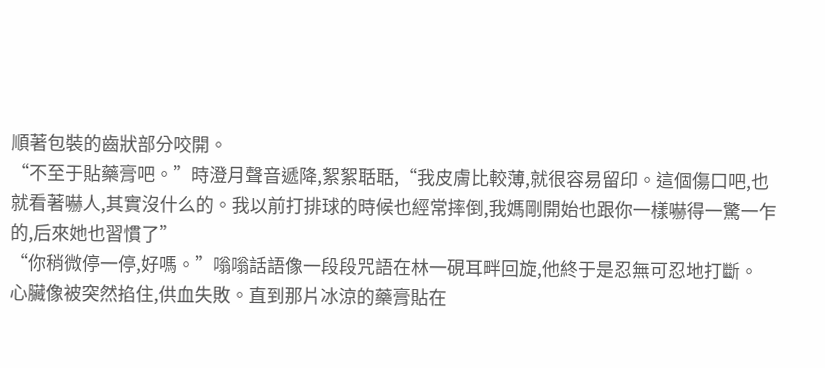順著包裝的齒狀部分咬開。
“不至于貼藥膏吧。”時澄月聲音遞降,絮絮聒聒,“我皮膚比較薄,就很容易留印。這個傷口吧,也就看著嚇人,其實沒什么的。我以前打排球的時候也經常摔倒,我媽剛開始也跟你一樣嚇得一驚一乍的,后來她也習慣了”
“你稍微停一停,好嗎。”嗡嗡話語像一段段咒語在林一硯耳畔回旋,他終于是忍無可忍地打斷。
心臟像被突然掐住,供血失敗。直到那片冰涼的藥膏貼在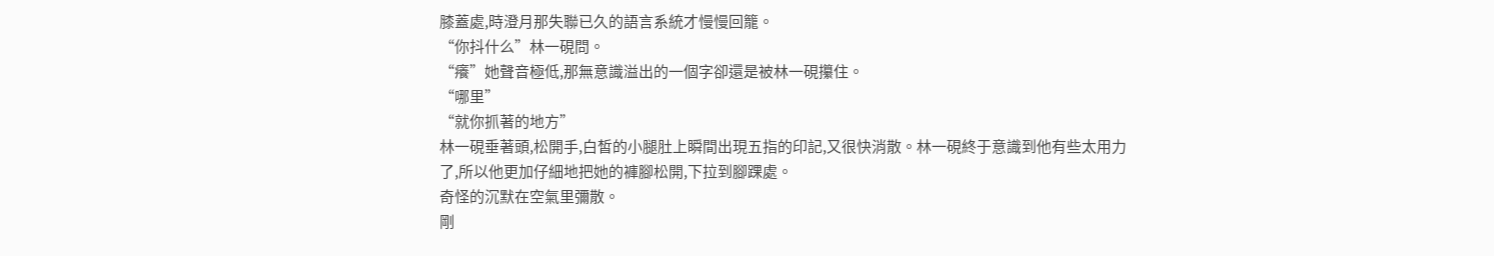膝蓋處,時澄月那失聯已久的語言系統才慢慢回籠。
“你抖什么”林一硯問。
“癢”她聲音極低,那無意識溢出的一個字卻還是被林一硯攥住。
“哪里”
“就你抓著的地方”
林一硯垂著頭,松開手,白皙的小腿肚上瞬間出現五指的印記,又很快消散。林一硯終于意識到他有些太用力了,所以他更加仔細地把她的褲腳松開,下拉到腳踝處。
奇怪的沉默在空氣里彌散。
剛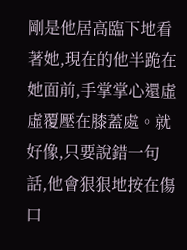剛是他居高臨下地看著她,現在的他半跪在她面前,手掌掌心還虛虛覆壓在膝蓋處。就好像,只要說錯一句話,他會狠狠地按在傷口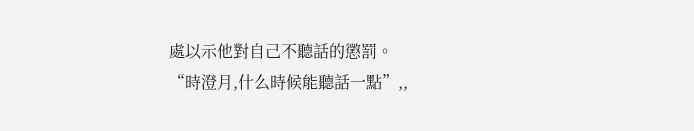處以示他對自己不聽話的懲罰。
“時澄月,什么時候能聽話一點”,,